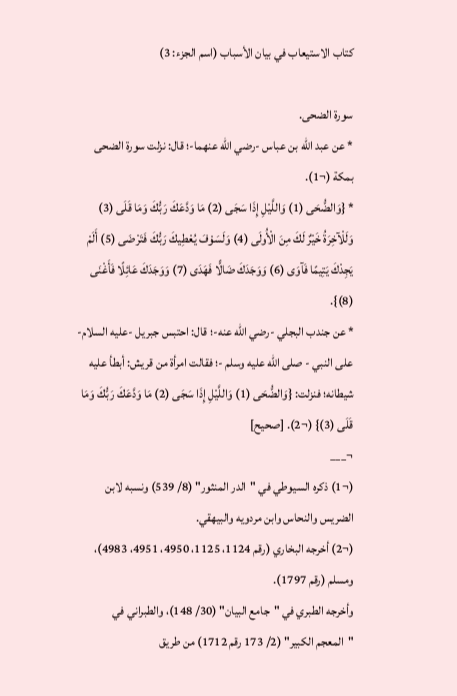كتاب الاستيعاب في بيان الأسباب (اسم الجزء: 3)

سورة الضحى.
* عن عبد الله بن عباس -رضي الله عنهما-؛ قال: نزلت سورة الضحى بمكة (¬1).
* {وَالضُّحَى (1) وَاللَّيْلِ إِذَا سَجَى (2) مَا وَدَّعَكَ رَبُّكَ وَمَا قَلَى (3) وَلَلْآخِرَةُ خَيْرٌ لَكَ مِنَ الْأُولَى (4) وَلَسَوْفَ يُعْطِيكَ رَبُّكَ فَتَرْضَى (5) أَلَمْ يَجِدْكَ يَتِيمًا فَآوَى (6) وَوَجَدَكَ ضَالًّا فَهَدَى (7) وَوَجَدَكَ عَائِلًا فَأَغْنَى (8)}.
* عن جندب البجلي -رضي الله عنه-؛ قال: احتبس جبريل -عليه السلام- على النبي - صلى الله عليه وسلم -؛ فقالت امرأة من قريش: أبطأ عليه شيطانه؛ فنزلت: {وَالضُّحَى (1) وَاللَّيْلِ إِذَا سَجَى (2) مَا وَدَّعَكَ رَبُّكَ وَمَا قَلَى (3)} (¬2). [صحيح]
¬___
(¬1) ذكره السيوطي في "الدر المنثور" (8/ 539) ونسبه لابن الضريس والنحاس وابن مردويه والبيهقي.
(¬2) أخرجه البخاري (رقم 1124، 1125، 4950، 4951، 4983)، ومسلم (رقم 1797).
وأخرجه الطبري في "جامع البيان" (30/ 148)، والطبراني في "المعجم الكبير" (2/ 173 رقم 1712) من طريق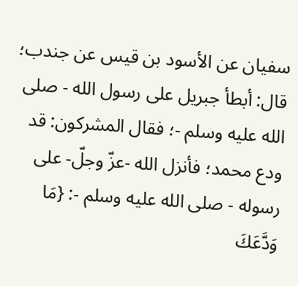سفيان عن الأسود بن قيس عن جندب؛ قال: أبطأ جبريل على رسول الله - صلى الله عليه وسلم -؛ فقال المشركون: قد ودع محمد؛ فأنزل الله -عزّ وجلّ- على رسوله - صلى الله عليه وسلم -: {مَا وَدَّعَكَ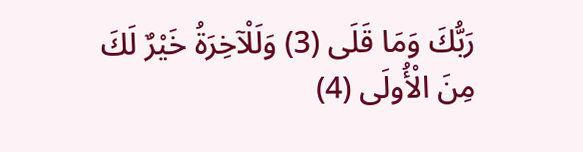رَبُّكَ وَمَا قَلَى (3) وَلَلْآخِرَةُ خَيْرٌ لَكَ مِنَ الْأُولَى (4)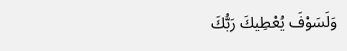وَلَسَوْفَ يُعْطِيكَ رَبُّكَ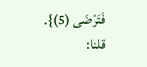فَتَرْضَى (5)}.
قلنا: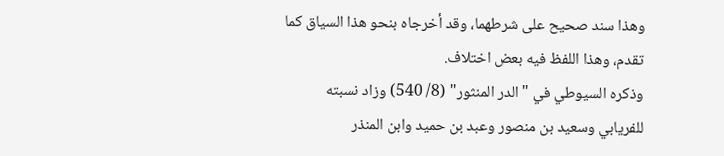وهذا سند صحيح على شرطهما، وقد أخرجاه بنحو هذا السياق كما تقدم، وهذا اللفظ فيه بعض اختلاف.
وذكره السيوطي في "الدر المنثور" (8/ 540) وزاد نسبته للفريابي وسعيد بن منصور وعبد بن حميد وابن المنذر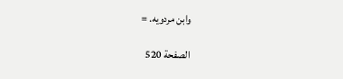وابن مردويه. =

الصفحة 520